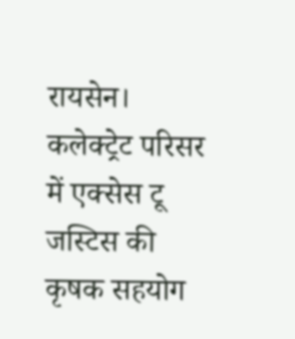रायसेन। कलेक्ट्रेट परिसर में एक्सेस टू जस्टिस की कृषक सहयोग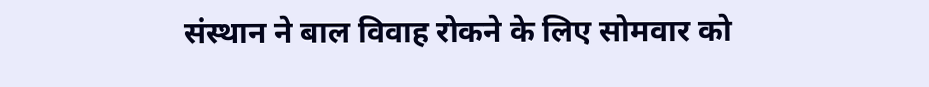संस्थान ने बाल विवाह रोकने के लिए सोमवार को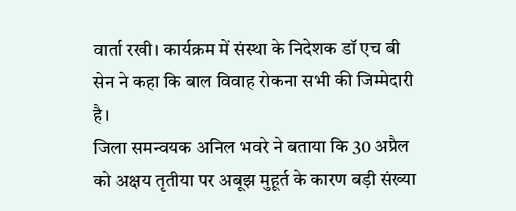वार्ता रखी। कार्यक्रम में संस्था के निदेशक डॉ एच बी सेन ने कहा कि बाल विवाह रोकना सभी की जिम्मेदारी है।
जिला समन्वयक अनिल भवरे ने बताया कि 30 अप्रैल को अक्षय तृतीया पर अबूझ मुहूर्त के कारण बड़ी संख्या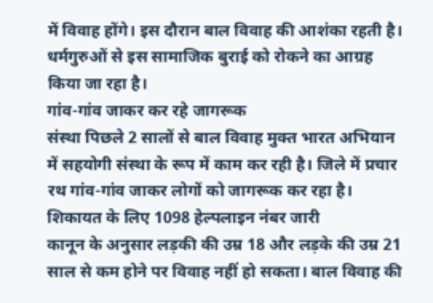में विवाह होंगे। इस दौरान बाल विवाह की आशंका रहती है। धर्मगुरुओं से इस सामाजिक बुराई को रोकने का आग्रह किया जा रहा है।
गांव-गांव जाकर कर रहे जागरूक
संस्था पिछले 2 सालों से बाल विवाह मुक्त भारत अभियान में सहयोगी संस्था के रूप में काम कर रही है। जिले में प्रचार रथ गांव-गांव जाकर लोगों को जागरूक कर रहा है।
शिकायत के लिए 1098 हेल्पलाइन नंबर जारी
कानून के अनुसार लड़की की उम्र 18 और लड़के की उम्र 21 साल से कम होने पर विवाह नहीं हो सकता। बाल विवाह की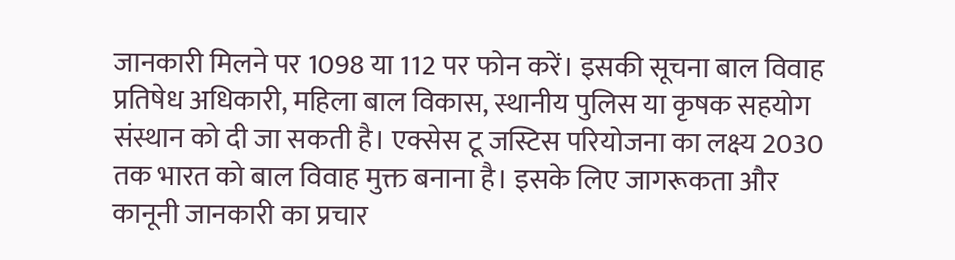जानकारी मिलने पर 1098 या 112 पर फोन करें। इसकी सूचना बाल विवाह प्रतिषेध अधिकारी, महिला बाल विकास, स्थानीय पुलिस या कृषक सहयोग संस्थान को दी जा सकती है। एक्सेस टू जस्टिस परियोजना का लक्ष्य 2030 तक भारत को बाल विवाह मुक्त बनाना है। इसके लिए जागरूकता और कानूनी जानकारी का प्रचार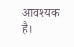आवश्यक है।